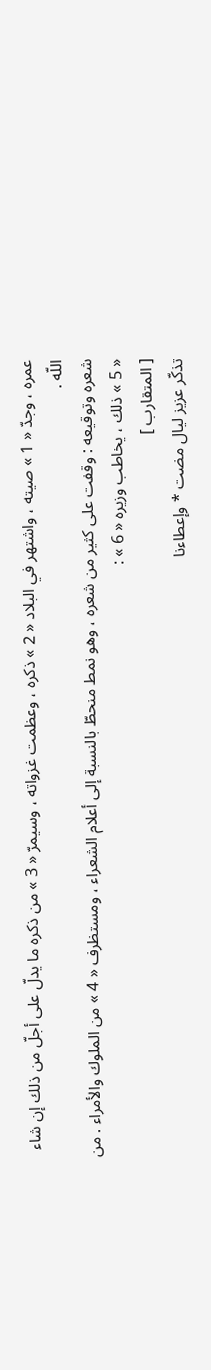عمره ، وجدّ « 1 » صيته ، واشتهر في البلاد « 2 » ذكره ، وعظمت غزواته ، وسيمرّ « 3 » من ذكره ما يدلّ على أجلّ من ذلك إن شاء اللّه .
شعره وتوقيعه : وقفت على كثير من شعره ، وهو نمط منحطّ بالنسبة إلى أعلام الشعراء ، ومستظرف « 4 » من الملوك والأمراء . من « 5 » ذلك ، يخاطب وزيره « 6 » :
[ المتقارب ]
تذكّر عزيز ليال مضت * وإعطاءنا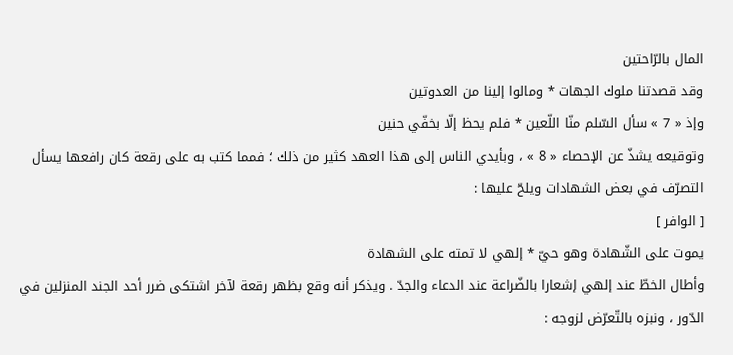المال بالرّاحتين
وقد قصدتنا ملوك الجهات * ومالوا إلينا من العدوتين
وإذ « 7 » سأل السّلم منّا اللّعين * فلم يحظ إلّا بخفّي حنين
وتوقيعه يشذّ عن الإحصاء « 8 » ، وبأيدي الناس إلى هذا العهد كثير من ذلك ؛ فمما كتب به على رقعة كان رافعها يسأل التصرّف في بعض الشهادات ويلحّ عليها :
[ الوافر ]
يموت على الشّهادة وهو حيّ * إلهي لا تمته على الشهادة
وأطال الخطّ عند إلهي إشعارا بالضّراعة عند الدعاء والجدّ . ويذكر أنه وقع بظهر رقعة لآخر اشتكى ضرر أحد الجند المنزلين في الدّور ، ونبزه بالتّعرّض لزوجه :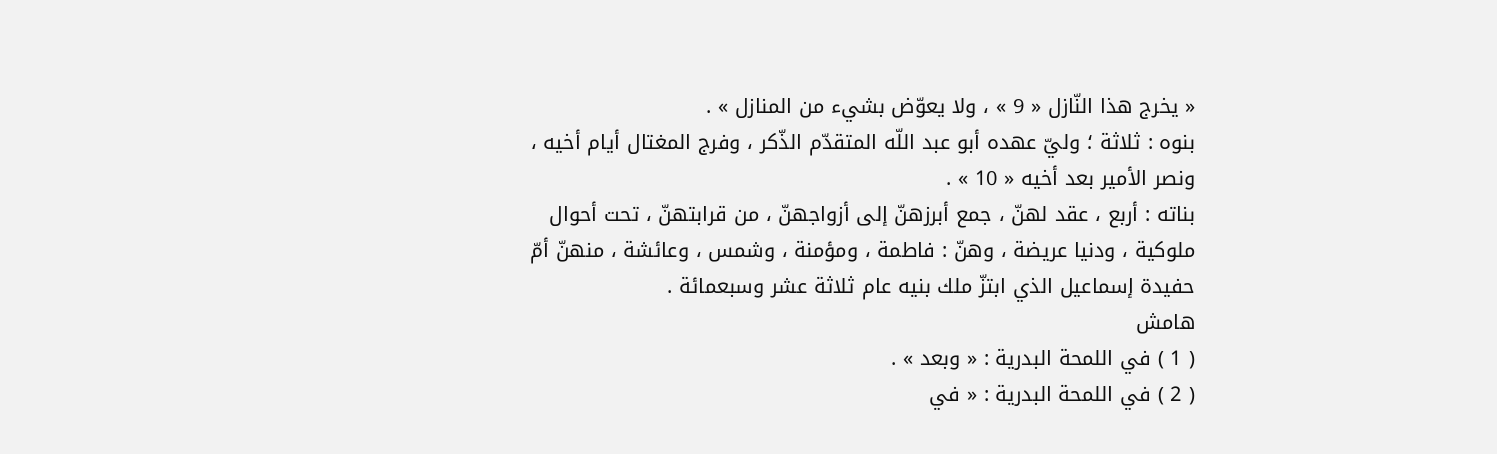« يخرج هذا النّازل « 9 » ، ولا يعوّض بشيء من المنازل » .
بنوه : ثلاثة ؛ وليّ عهده أبو عبد اللّه المتقدّم الذّكر ، وفرج المغتال أيام أخيه ، ونصر الأمير بعد أخيه « 10 » .
بناته : أربع ، عقد لهنّ ، جمع أبرزهنّ إلى أزواجهنّ ، من قرابتهنّ ، تحت أحوال ملوكية ، ودنيا عريضة ، وهنّ : فاطمة ، ومؤمنة ، وشمس ، وعائشة ، منهنّ أمّ حفيدة إسماعيل الذي ابتزّ ملك بنيه عام ثلاثة عشر وسبعمائة .
هامش
( 1 ) في اللمحة البدرية : « وبعد » .
( 2 ) في اللمحة البدرية : « في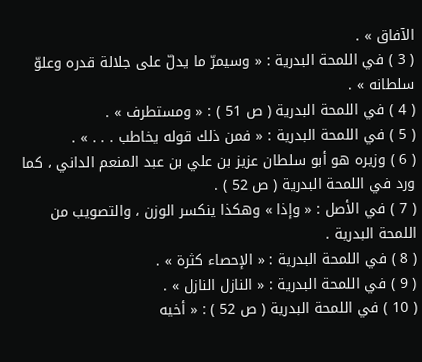الآفاق » .
( 3 ) في اللمحة البدرية : « وسيمرّ ما يدلّ على جلالة قدره وعلوّ سلطانه » .
( 4 ) في اللمحة البدرية ( ص 51 ) : « ومستطرف » .
( 5 ) في اللمحة البدرية : « فمن ذلك قوله يخاطب . . . » .
( 6 ) وزيره هو أبو سلطان عزيز بن علي بن عبد المنعم الداني ، كما ورد في اللمحة البدرية ( ص 52 ) .
( 7 ) في الأصل : « وإذا » وهكذا ينكسر الوزن ، والتصويب من اللمحة البدرية .
( 8 ) في اللمحة البدرية : « الإحصاء كثرة » .
( 9 ) في اللمحة البدرية : « النازل النازل » .
( 10 ) في اللمحة البدرية ( ص 52 ) : « أخيه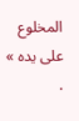المخلوع على يده » .